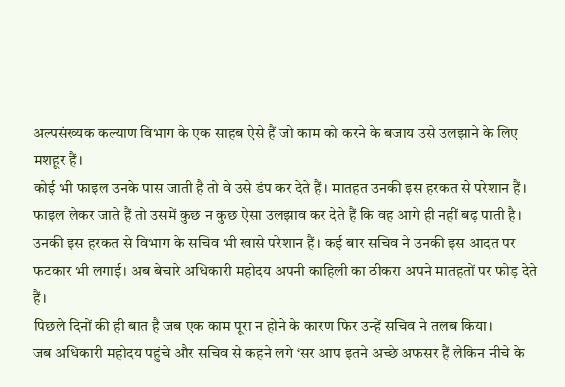अल्पसंख्यक कल्याण विभाग के एक साहब ऐसे हैं जो काम को करने के बजाय उसे उलझाने के लिए मशहूर हैं।
कोई भी फाइल उनके पास जाती है तो वे उसे डंप कर देते हैं। मातहत उनकी इस हरकत से परेशान हैं। फाइल लेकर जाते हैं तो उसमें कुछ न कुछ ऐसा उलझाव कर देते हैं कि वह आगे ही नहीं बढ़ पाती है।
उनकी इस हरकत से विभाग के सचिव भी खासे परेशान हैं। कई बार सचिव ने उनकी इस आदत पर फटकार भी लगाई। अब बेचारे अधिकारी महोदय अपनी काहिली का ठीकरा अपने मातहतों पर फोड़ देते हैं।
पिछले दिनों की ही बात है जब एक काम पूरा न होने के कारण फिर उन्हें सचिव ने तलब किया।
जब अधिकारी महोदय पहुंचे और सचिव से कहने लगे ‘सर आप इतने अच्छे अफसर हैं लेकिन नीचे के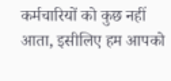कर्मचारियों को कुछ नहीं आता, इसीलिए हम आपको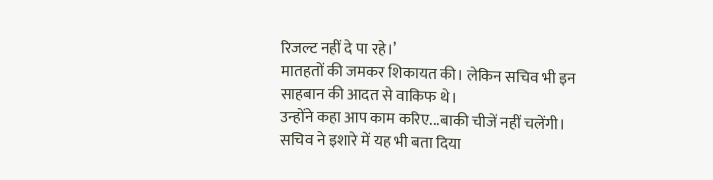रिजल्ट नहीं दे पा रहे।’
मातहतों की जमकर शिकायत की। लेकिन सचिव भी इन साहबान की आदत से वाकिफ थे।
उन्होंने कहा आप काम करिए...बाकी चीजें नहीं चलेंगी। सचिव ने इशारे में यह भी बता दिया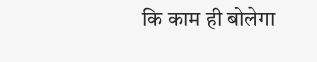कि काम ही बोलेगा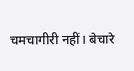चमचागीरी नहीं। बेचारे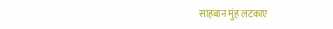साहबान मुंह लटकाए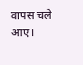वापस चले आए।